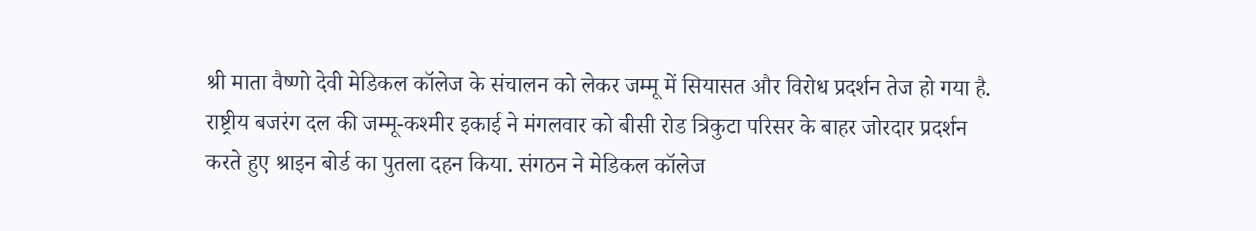श्री माता वैष्णो देवी मेडिकल कॉलेज के संचालन को लेकर जम्मू में सियासत और विरोध प्रदर्शन तेज हो गया है. राष्ट्रीय बजरंग दल की जम्मू-कश्मीर इकाई ने मंगलवार को बीसी रोड त्रिकुटा परिसर के बाहर जोरदार प्रदर्शन करते हुए श्राइन बोर्ड का पुतला दहन किया. संगठन ने मेडिकल कॉलेज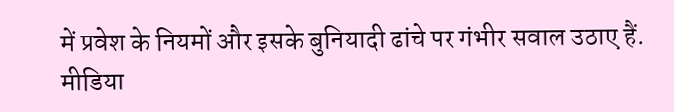में प्रवेश के नियमों और इसके बुनियादी ढांचे पर गंभीर सवाल उठाए हैं.
मीडिया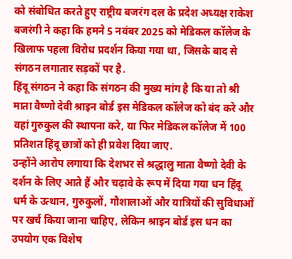को संबोधित करते हुए राष्ट्रीय बजरंग दल के प्रदेश अध्यक्ष राकेश बजरंगी ने कहा कि हमने 5 नवंबर 2025 को मेडिकल कॉलेज के खिलाफ पहला विरोध प्रदर्शन किया गया था, जिसके बाद से संगठन लगातार सड़कों पर है.
हिंदू संगठन ने कहा कि संगठन की मुख्य मांग है कि या तो श्री माता वैष्णो देवी श्राइन बोर्ड इस मेडिकल कॉलेज को बंद करे और वहां गुरुकुल की स्थापना करे, या फिर मेडिकल कॉलेज में 100 प्रतिशत हिंदू छात्रों को ही प्रवेश दिया जाए.
उन्होंने आरोप लगाया कि देशभर से श्रद्धालु माता वैष्णो देवी के दर्शन के लिए आते हैं और चढ़ावे के रूप में दिया गया धन हिंदू धर्म के उत्थान, गुरुकुलों, गौशालाओं और यात्रियों की सुविधाओं पर खर्च किया जाना चाहिए, लेकिन श्राइन बोर्ड इस धन का उपयोग एक विशेष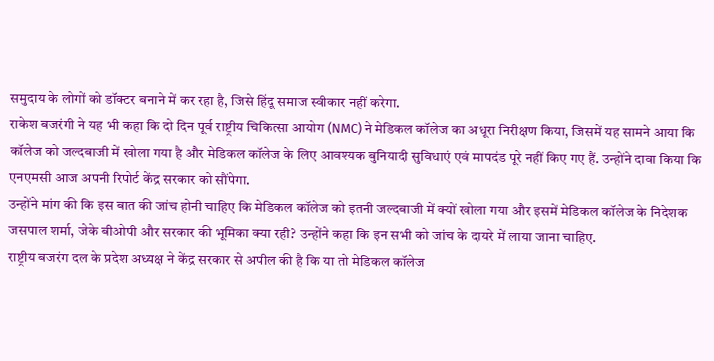समुदाय के लोगों को डॉक्टर बनाने में कर रहा है, जिसे हिंदू समाज स्वीकार नहीं करेगा.
राकेश बजरंगी ने यह भी कहा कि दो दिन पूर्व राष्ट्रीय चिकित्सा आयोग (NMC) ने मेडिकल कॉलेज का अधूरा निरीक्षण किया, जिसमें यह सामने आया कि कॉलेज को जल्दबाजी में खोला गया है और मेडिकल कॉलेज के लिए आवश्यक बुनियादी सुविधाएं एवं मापदंड पूरे नहीं किए गए हैं. उन्होंने दावा किया कि एनएमसी आज अपनी रिपोर्ट केंद्र सरकार को सौंपेगा.
उन्होंने मांग की कि इस बात की जांच होनी चाहिए कि मेडिकल कॉलेज को इतनी जल्दबाजी में क्यों खोला गया और इसमें मेडिकल कॉलेज के निदेशक जसपाल शर्मा, जेके बीओपी और सरकार की भूमिका क्या रही? उन्होंने कहा कि इन सभी को जांच के दायरे में लाया जाना चाहिए.
राष्ट्रीय बजरंग दल के प्रदेश अध्यक्ष ने केंद्र सरकार से अपील की है कि या तो मेडिकल कॉलेज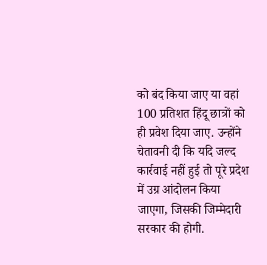को बंद किया जाए या वहां 100 प्रतिशत हिंदू छात्रों को ही प्रवेश दिया जाए. उन्होंने चेतावनी दी कि यदि जल्द कार्रवाई नहीं हुई तो पूरे प्रदेश में उग्र आंदोलन किया जाएगा, जिसकी जिम्मेदारी सरकार की होगी.